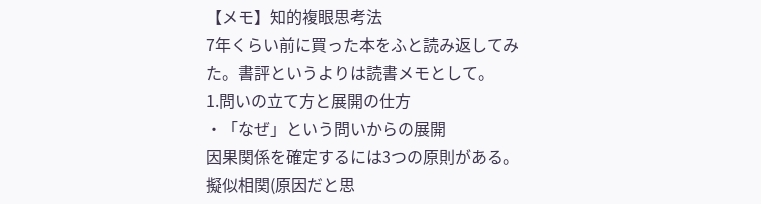【メモ】知的複眼思考法
7年くらい前に買った本をふと読み返してみた。書評というよりは読書メモとして。
1.問いの立て方と展開の仕方
・「なぜ」という問いからの展開
因果関係を確定するには3つの原則がある。
擬似相関(原因だと思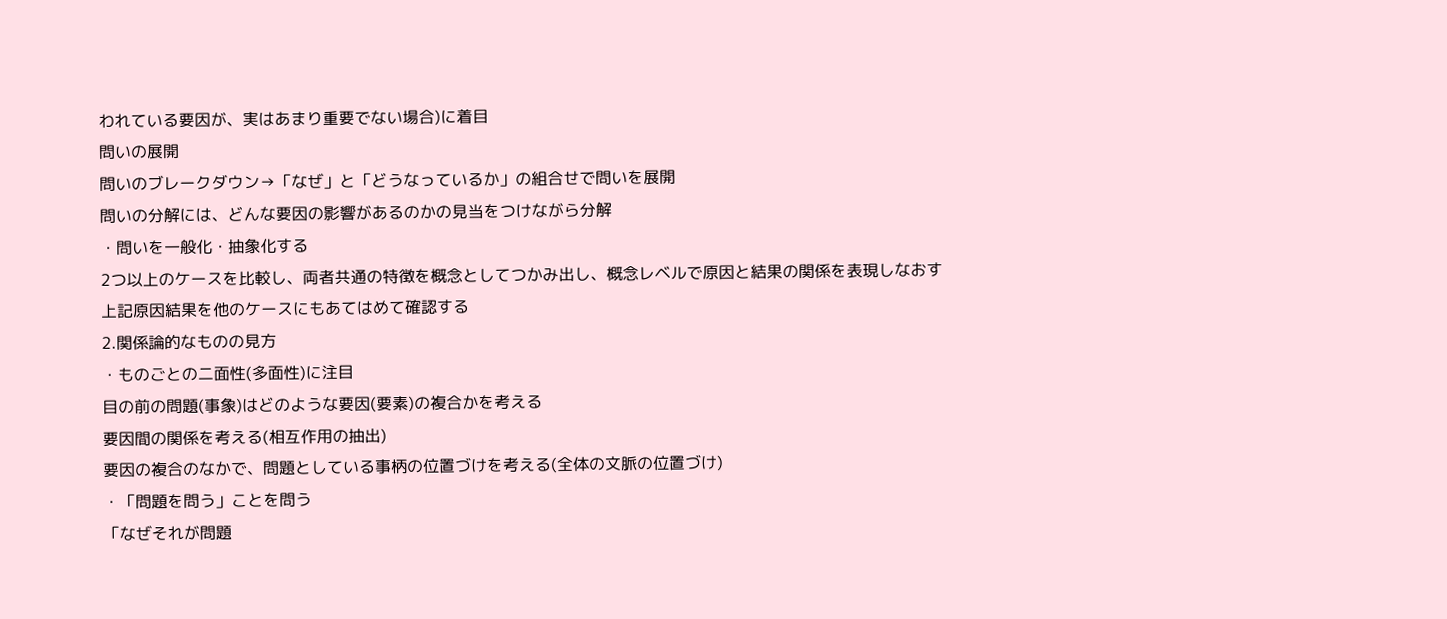われている要因が、実はあまり重要でない場合)に着目
問いの展開
問いのブレークダウン→「なぜ」と「どうなっているか」の組合せで問いを展開
問いの分解には、どんな要因の影響があるのかの見当をつけながら分解
・問いを一般化・抽象化する
2つ以上のケースを比較し、両者共通の特徴を概念としてつかみ出し、概念レベルで原因と結果の関係を表現しなおす
上記原因結果を他のケースにもあてはめて確認する
2.関係論的なものの見方
・ものごとの二面性(多面性)に注目
目の前の問題(事象)はどのような要因(要素)の複合かを考える
要因間の関係を考える(相互作用の抽出)
要因の複合のなかで、問題としている事柄の位置づけを考える(全体の文脈の位置づけ)
・「問題を問う」ことを問う
「なぜそれが問題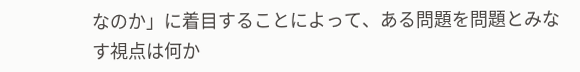なのか」に着目することによって、ある問題を問題とみなす視点は何か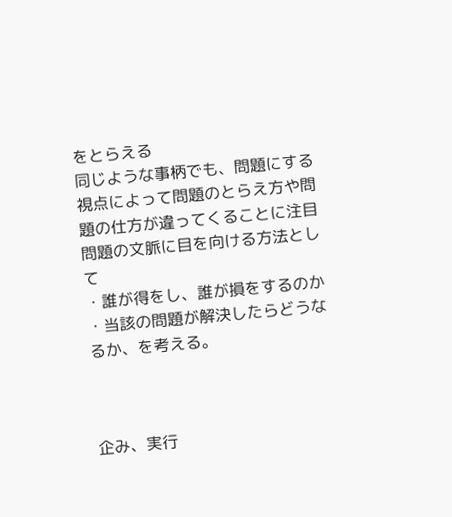をとらえる
同じような事柄でも、問題にする視点によって問題のとらえ方や問題の仕方が違ってくることに注目
問題の文脈に目を向ける方法として
・誰が得をし、誰が損をするのか
・当該の問題が解決したらどうなるか、を考える。



企み、実行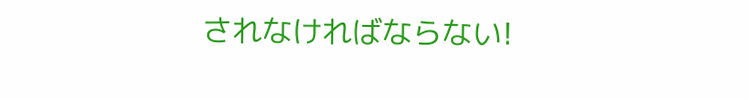されなければならない!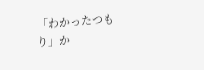「わかったつもり」か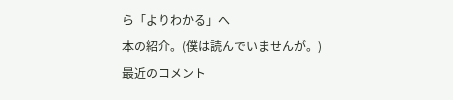ら「よりわかる」へ
本の紹介。(僕は読んでいませんが。)
最近のコメント